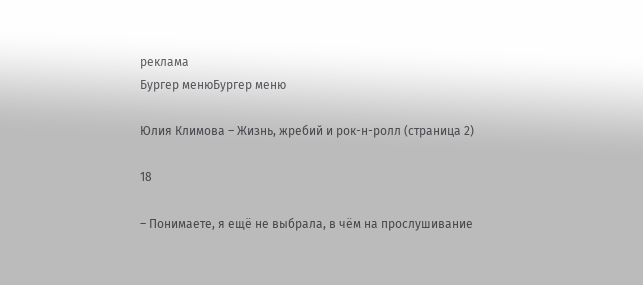реклама
Бургер менюБургер меню

Юлия Климова – Жизнь, жребий и рок-н-ролл (страница 2)

18

– Понимаете, я ещё не выбрала, в чём на прослушивание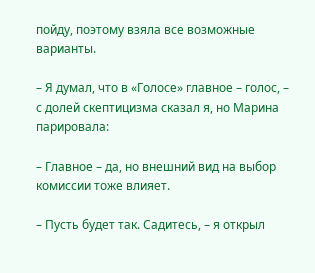пойду, поэтому взяла все возможные варианты.

– Я думал, что в «Голосе» главное – голос, – с долей скептицизма сказал я, но Марина парировала:

– Главное – да, но внешний вид на выбор комиссии тоже влияет.

– Пусть будет так. Садитесь, – я открыл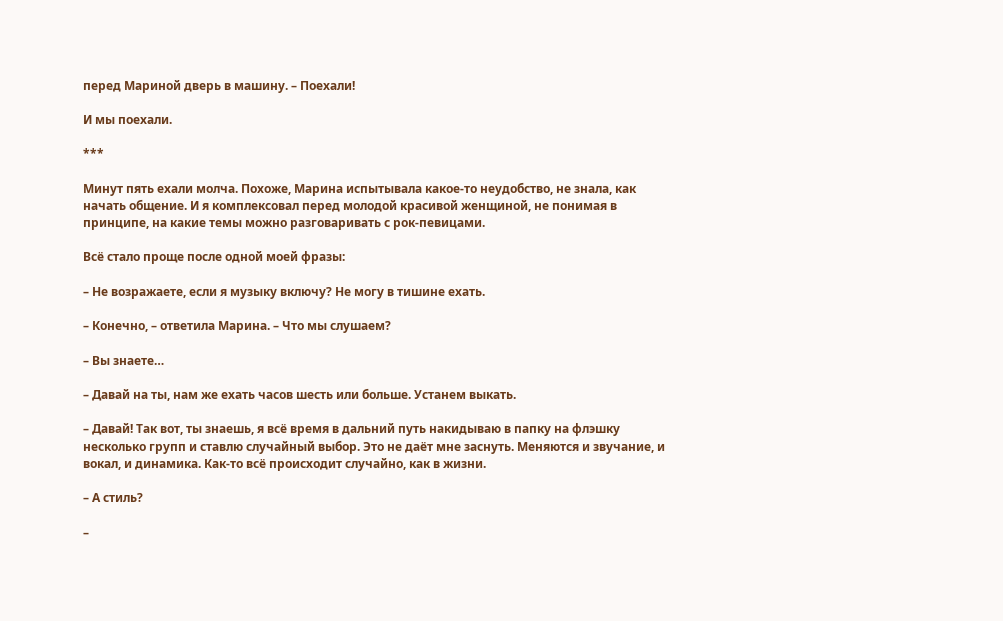перед Мариной дверь в машину. – Поехали!

И мы поехали.

***

Минут пять ехали молча. Похоже, Марина испытывала какое-то неудобство, не знала, как начать общение. И я комплексовал перед молодой красивой женщиной, не понимая в принципе, на какие темы можно разговаривать с рок-певицами.

Всё стало проще после одной моей фразы:

– Не возражаете, если я музыку включу? Не могу в тишине ехать.

– Конечно, – ответила Марина. – Что мы слушаем?

– Вы знаете…

– Давай на ты, нам же ехать часов шесть или больше. Устанем выкать.

– Давай! Так вот, ты знаешь, я всё время в дальний путь накидываю в папку на флэшку несколько групп и ставлю случайный выбор. Это не даёт мне заснуть. Меняются и звучание, и вокал, и динамика. Как-то всё происходит случайно, как в жизни.

– А стиль?

–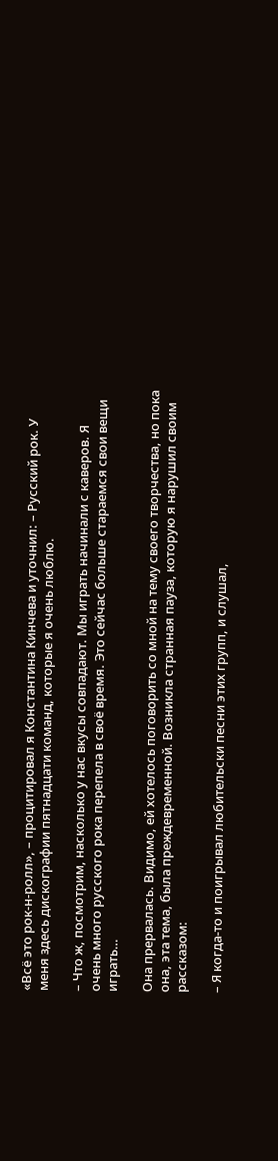«Всё это рок-н-ролл», – процитировал я Константина Кинчева и уточнил: – Русский рок. У меня здесь дискографии пятнадцати команд, которые я очень люблю.

– Что ж, посмотрим, насколько у нас вкусы совпадают. Мы играть начинали с каверов. Я очень много русского рока перепела в своё время. Это сейчас больше стараемся свои вещи играть…

Она прервалась. Видимо, ей хотелось поговорить со мной на тему своего творчества, но пока она, эта тема, была преждевременной. Возникла странная пауза, которую я нарушил своим рассказом:

– Я когда-то и поигрывал любительски песни этих групп, и слушал,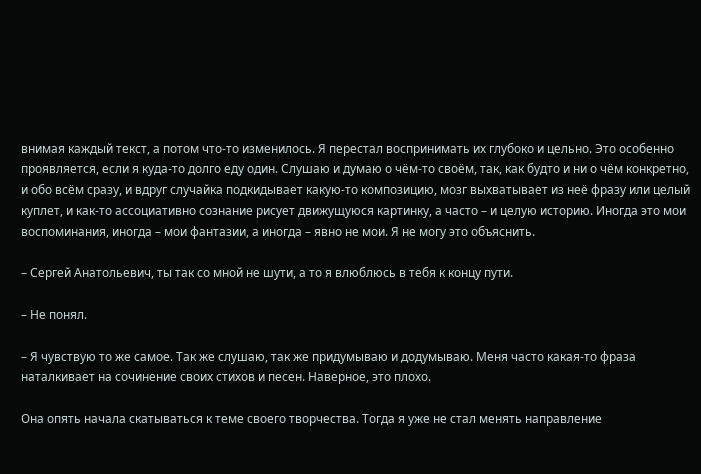внимая каждый текст, а потом что-то изменилось. Я перестал воспринимать их глубоко и цельно. Это особенно проявляется, если я куда-то долго еду один. Слушаю и думаю о чём-то своём, так, как будто и ни о чём конкретно, и обо всём сразу, и вдруг случайка подкидывает какую-то композицию, мозг выхватывает из неё фразу или целый куплет, и как-то ассоциативно сознание рисует движущуюся картинку, а часто – и целую историю. Иногда это мои воспоминания, иногда – мои фантазии, а иногда – явно не мои. Я не могу это объяснить.

– Сергей Анатольевич, ты так со мной не шути, а то я влюблюсь в тебя к концу пути.

– Не понял.

– Я чувствую то же самое. Так же слушаю, так же придумываю и додумываю. Меня часто какая-то фраза наталкивает на сочинение своих стихов и песен. Наверное, это плохо.

Она опять начала скатываться к теме своего творчества. Тогда я уже не стал менять направление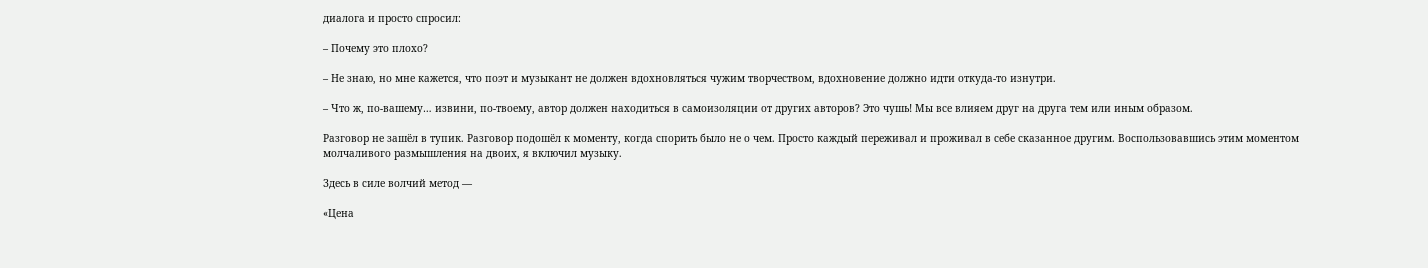диалога и просто спросил:

– Почему это плохо?

– Не знаю, но мне кажется, что поэт и музыкант не должен вдохновляться чужим творчеством, вдохновение должно идти откуда-то изнутри.

– Что ж, по-вашему… извини, по-твоему, автор должен находиться в самоизоляции от других авторов? Это чушь! Мы все влияем друг на друга тем или иным образом.

Разговор не зашёл в тупик. Разговор подошёл к моменту, когда спорить было не о чем. Просто каждый переживал и проживал в себе сказанное другим. Воспользовавшись этим моментом молчаливого размышления на двоих, я включил музыку.

Здесь в силе волчий метод —

«Цена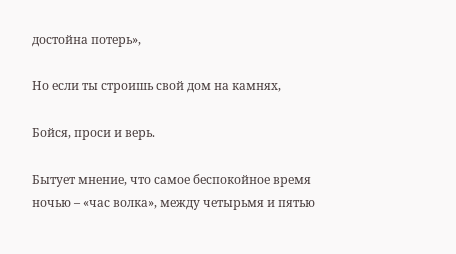достойна потерь»,

Но если ты строишь свой дом на камнях,

Бойся, проси и верь.

Бытует мнение, что самое беспокойное время ночью – «час волка», между четырьмя и пятью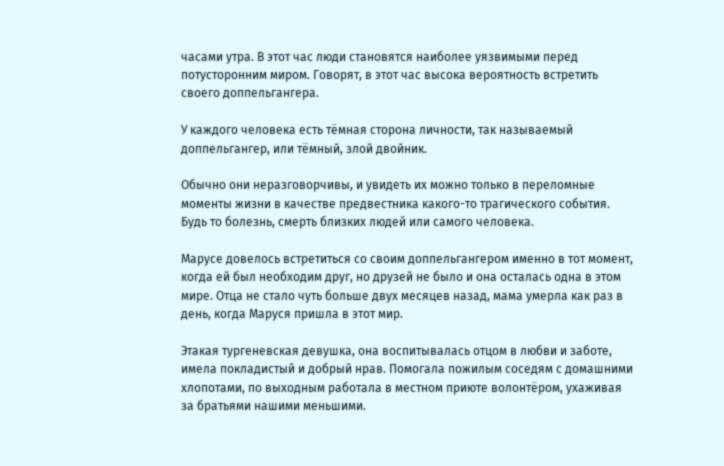часами утра. В этот час люди становятся наиболее уязвимыми перед потусторонним миром. Говорят, в этот час высока вероятность встретить своего доппельгангера.

У каждого человека есть тёмная сторона личности, так называемый доппельгангер, или тёмный, злой двойник.

Обычно они неразговорчивы, и увидеть их можно только в переломные моменты жизни в качестве предвестника какого-то трагического события. Будь то болезнь, смерть близких людей или самого человека.

Марусе довелось встретиться со своим доппельгангером именно в тот момент, когда ей был необходим друг, но друзей не было и она осталась одна в этом мире. Отца не стало чуть больше двух месяцев назад, мама умерла как раз в день, когда Маруся пришла в этот мир.

Этакая тургеневская девушка, она воспитывалась отцом в любви и заботе, имела покладистый и добрый нрав. Помогала пожилым соседям с домашними хлопотами, по выходным работала в местном приюте волонтёром, ухаживая за братьями нашими меньшими.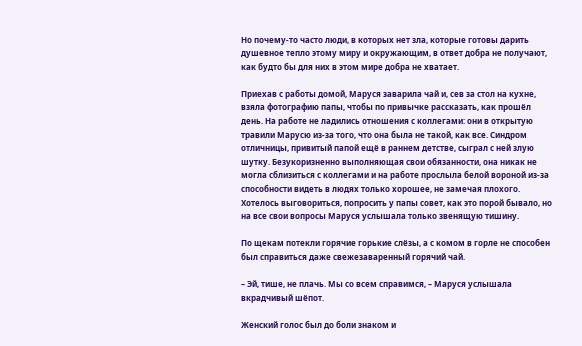Но почему-то часто люди, в которых нет зла, которые готовы дарить душевное тепло этому миру и окружающим, в ответ добра не получают, как будто бы для них в этом мире добра не хватает.

Приехав с работы домой, Маруся заварила чай и, сев за стол на кухне, взяла фотографию папы, чтобы по привычке рассказать, как прошёл день. На работе не ладились отношения с коллегами: они в открытую травили Марусю из-за того, что она была не такой, как все. Синдром отличницы, привитый папой ещё в раннем детстве, сыграл с ней злую шутку. Безукоризненно выполняющая свои обязанности, она никак не могла сблизиться с коллегами и на работе прослыла белой вороной из-за способности видеть в людях только хорошее, не замечая плохого. Хотелось выговориться, попросить у папы совет, как это порой бывало, но на все свои вопросы Маруся услышала только звенящую тишину.

По щекам потекли горячие горькие слёзы, а с комом в горле не способен был справиться даже свежезаваренный горячий чай.

– Эй, тише, не плачь. Мы со всем справимся, – Маруся услышала вкрадчивый шёпот.

Женский голос был до боли знаком и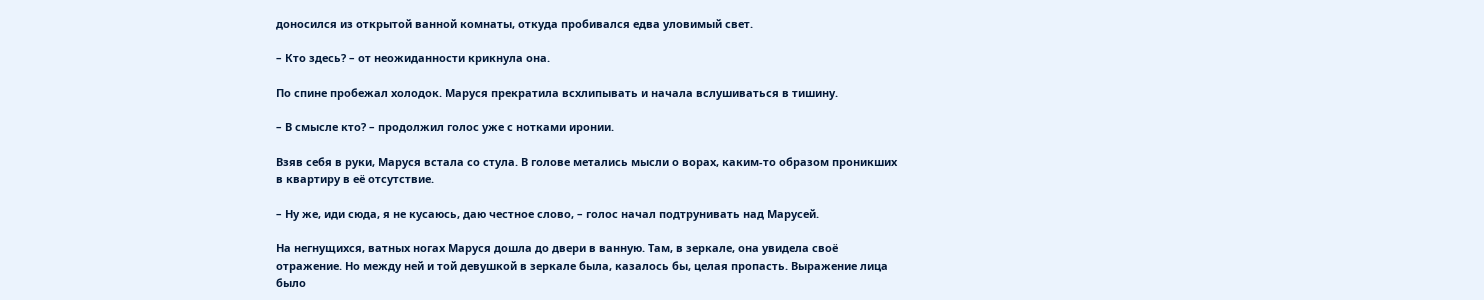доносился из открытой ванной комнаты, откуда пробивался едва уловимый свет.

– Кто здесь? – от неожиданности крикнула она.

По спине пробежал холодок. Маруся прекратила всхлипывать и начала вслушиваться в тишину.

– В смысле кто? – продолжил голос уже с нотками иронии.

Взяв себя в руки, Маруся встала со стула. В голове метались мысли о ворах, каким-то образом проникших в квартиру в её отсутствие.

– Ну же, иди сюда, я не кусаюсь, даю честное слово, – голос начал подтрунивать над Марусей.

На негнущихся, ватных ногах Маруся дошла до двери в ванную. Там, в зеркале, она увидела своё отражение. Но между ней и той девушкой в зеркале была, казалось бы, целая пропасть. Выражение лица было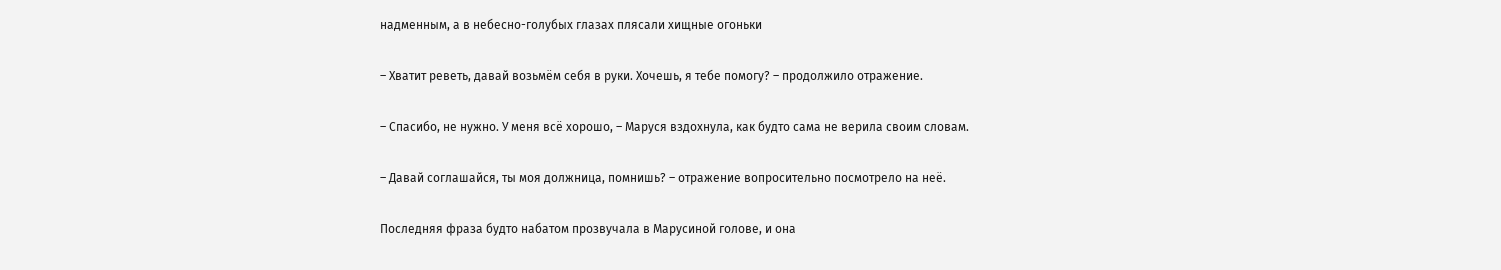надменным, а в небесно-голубых глазах плясали хищные огоньки

– Хватит реветь, давай возьмём себя в руки. Хочешь, я тебе помогу? – продолжило отражение.

– Спасибо, не нужно. У меня всё хорошо, – Маруся вздохнула, как будто сама не верила своим словам.

– Давай соглашайся, ты моя должница, помнишь? – отражение вопросительно посмотрело на неё.

Последняя фраза будто набатом прозвучала в Марусиной голове, и она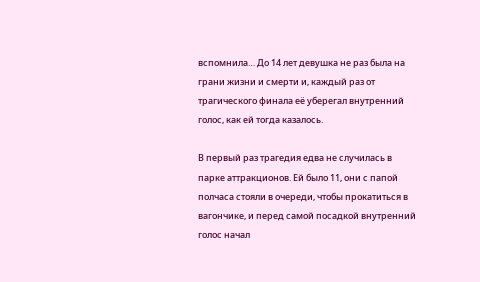вспомнила… До 14 лет девушка не раз была на грани жизни и смерти и, каждый раз от трагического финала её уберегал внутренний голос, как ей тогда казалось.

В первый раз трагедия едва не случилась в парке аттракционов. Ей было 11, они с папой полчаса стояли в очереди, чтобы прокатиться в вагончике, и перед самой посадкой внутренний голос начал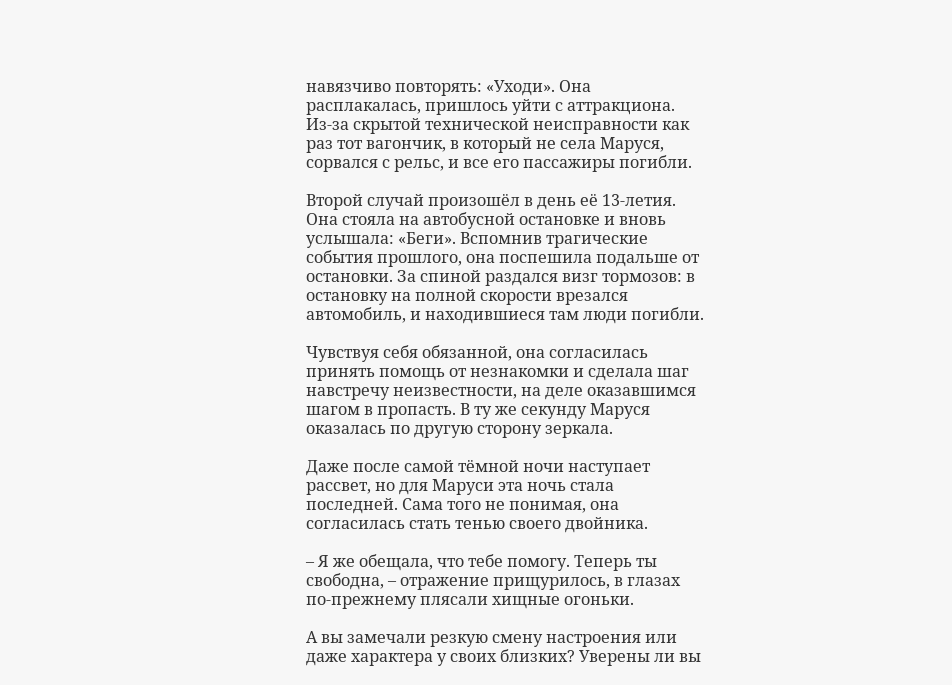навязчиво повторять: «Уходи». Она расплакалась, пришлось уйти с аттракциона. Из-за скрытой технической неисправности как раз тот вагончик, в который не села Маруся, сорвался с рельс, и все его пассажиры погибли.

Второй случай произошёл в день её 13-летия. Она стояла на автобусной остановке и вновь услышала: «Беги». Вспомнив трагические события прошлого, она поспешила подальше от остановки. За спиной раздался визг тормозов: в остановку на полной скорости врезался автомобиль, и находившиеся там люди погибли.

Чувствуя себя обязанной, она согласилась принять помощь от незнакомки и сделала шаг навстречу неизвестности, на деле оказавшимся шагом в пропасть. В ту же секунду Маруся оказалась по другую сторону зеркала.

Даже после самой тёмной ночи наступает рассвет, но для Маруси эта ночь стала последней. Сама того не понимая, она согласилась стать тенью своего двойника.

– Я же обещала, что тебе помогу. Теперь ты свободна, – отражение прищурилось, в глазах по-прежнему плясали хищные огоньки.

А вы замечали резкую смену настроения или даже характера у своих близких? Уверены ли вы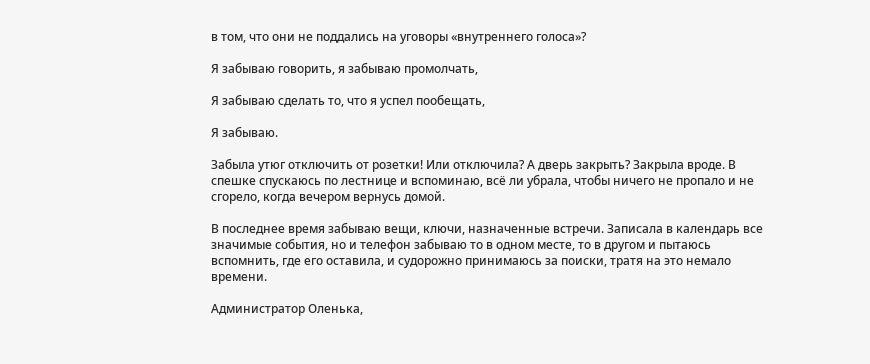в том, что они не поддались на уговоры «внутреннего голоса»?

Я забываю говорить, я забываю промолчать,

Я забываю сделать то, что я успел пообещать,

Я забываю.

Забыла утюг отключить от розетки! Или отключила? А дверь закрыть? Закрыла вроде. В спешке спускаюсь по лестнице и вспоминаю, всё ли убрала, чтобы ничего не пропало и не сгорело, когда вечером вернусь домой.

В последнее время забываю вещи, ключи, назначенные встречи. Записала в календарь все значимые события, но и телефон забываю то в одном месте, то в другом и пытаюсь вспомнить, где его оставила, и судорожно принимаюсь за поиски, тратя на это немало времени.

Администратор Оленька,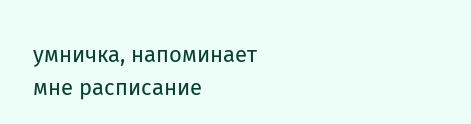умничка, напоминает мне расписание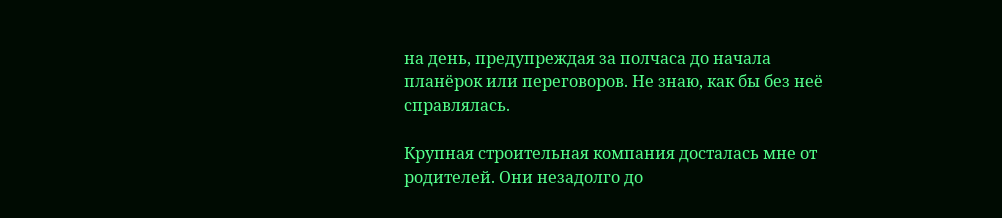на день, предупреждая за полчаса до начала планёрок или переговоров. Не знаю, как бы без неё справлялась.

Крупная строительная компания досталась мне от родителей. Они незадолго до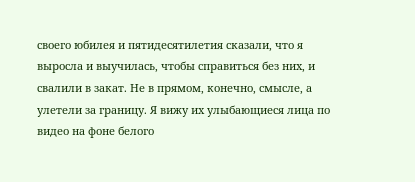своего юбилея и пятидесятилетия сказали, что я выросла и выучилась, чтобы справиться без них, и свалили в закат. Не в прямом, конечно, смысле, а улетели за границу. Я вижу их улыбающиеся лица по видео на фоне белого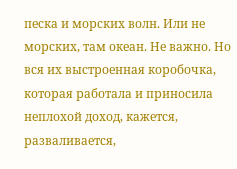песка и морских волн. Или не морских, там океан. Не важно. Но вся их выстроенная коробочка, которая работала и приносила неплохой доход, кажется, разваливается,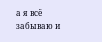а я всё забываю и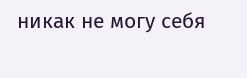никак не могу себя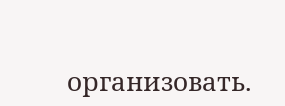организовать.